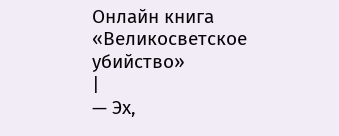Онлайн книга «Великосветское убийство»
|
— Эх,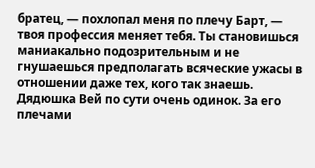братец, — похлопал меня по плечу Барт, — твоя профессия меняет тебя. Ты становишься маниакально подозрительным и не гнушаешься предполагать всяческие ужасы в отношении даже тех, кого так знаешь. Дядюшка Вей по сути очень одинок. За его плечами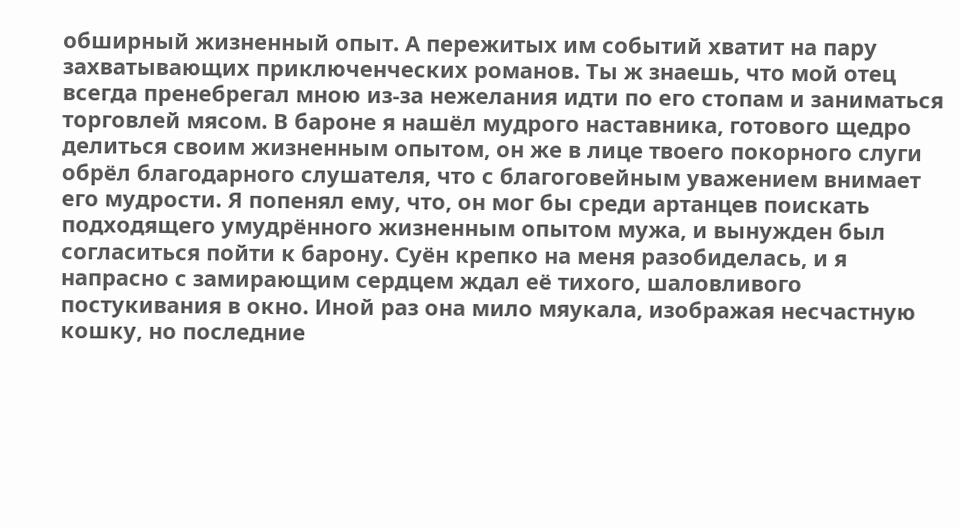обширный жизненный опыт. А пережитых им событий хватит на пару захватывающих приключенческих романов. Ты ж знаешь, что мой отец всегда пренебрегал мною из-за нежелания идти по его стопам и заниматься торговлей мясом. В бароне я нашёл мудрого наставника, готового щедро делиться своим жизненным опытом, он же в лице твоего покорного слуги обрёл благодарного слушателя, что с благоговейным уважением внимает его мудрости. Я попенял ему, что, он мог бы среди артанцев поискать подходящего умудрённого жизненным опытом мужа, и вынужден был согласиться пойти к барону. Суён крепко на меня разобиделась, и я напрасно с замирающим сердцем ждал её тихого, шаловливого постукивания в окно. Иной раз она мило мяукала, изображая несчастную кошку, но последние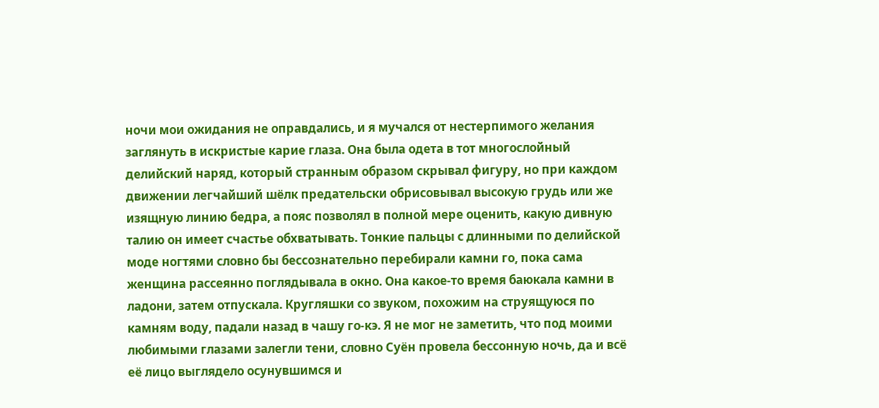ночи мои ожидания не оправдались, и я мучался от нестерпимого желания заглянуть в искристые карие глаза. Она была одета в тот многослойный делийский наряд, который странным образом скрывал фигуру, но при каждом движении легчайший шёлк предательски обрисовывал высокую грудь или же изящную линию бедра, а пояс позволял в полной мере оценить, какую дивную талию он имеет счастье обхватывать. Тонкие пальцы с длинными по делийской моде ногтями словно бы бессознательно перебирали камни го, пока сама женщина рассеянно поглядывала в окно. Она какое-то время баюкала камни в ладони, затем отпускала. Кругляшки со звуком, похожим на струящуюся по камням воду, падали назад в чашу го-кэ. Я не мог не заметить, что под моими любимыми глазами залегли тени, словно Суён провела бессонную ночь, да и всё её лицо выглядело осунувшимся и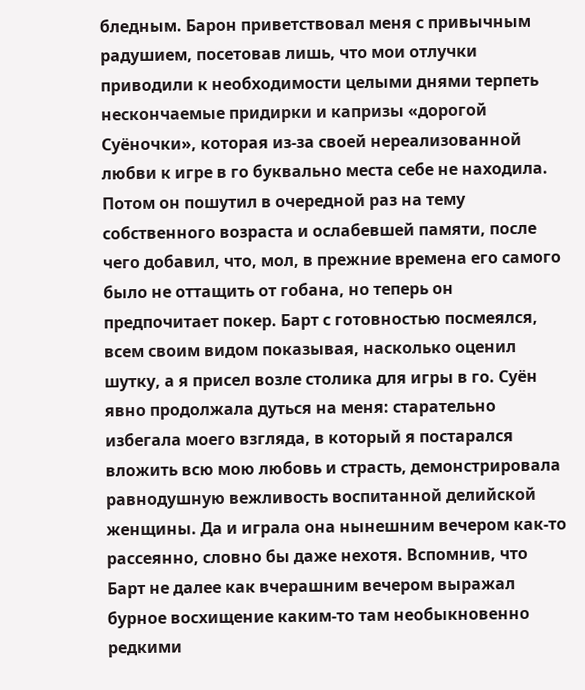бледным. Барон приветствовал меня с привычным радушием, посетовав лишь, что мои отлучки приводили к необходимости целыми днями терпеть нескончаемые придирки и капризы «дорогой Суёночки», которая из-за своей нереализованной любви к игре в го буквально места себе не находила. Потом он пошутил в очередной раз на тему собственного возраста и ослабевшей памяти, после чего добавил, что, мол, в прежние времена его самого было не оттащить от гобана, но теперь он предпочитает покер. Барт с готовностью посмеялся, всем своим видом показывая, насколько оценил шутку, а я присел возле столика для игры в го. Суён явно продолжала дуться на меня: старательно избегала моего взгляда, в который я постарался вложить всю мою любовь и страсть, демонстрировала равнодушную вежливость воспитанной делийской женщины. Да и играла она нынешним вечером как-то рассеянно, словно бы даже нехотя. Вспомнив, что Барт не далее как вчерашним вечером выражал бурное восхищение каким-то там необыкновенно редкими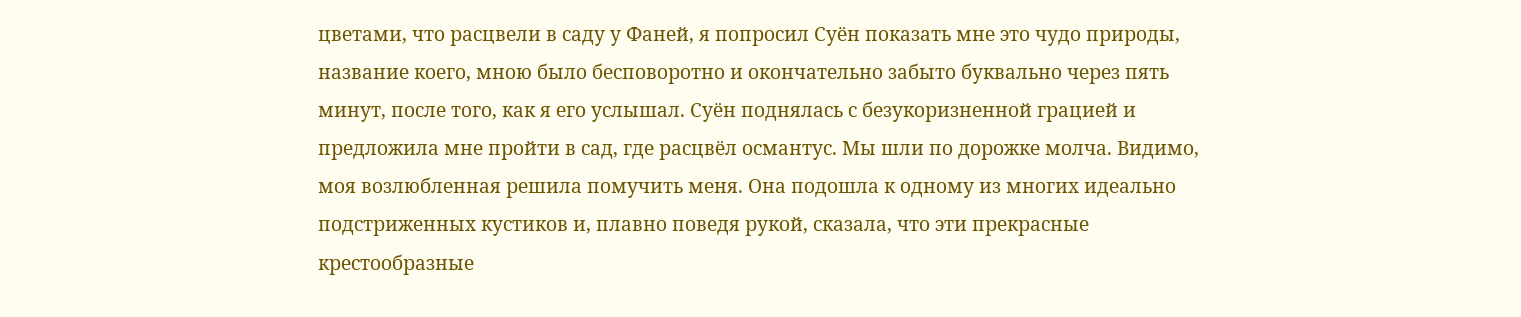цветами, что расцвели в саду у Фаней, я попросил Суён показать мне это чудо природы, название коего, мною было бесповоротно и окончательно забыто буквально через пять минут, после того, как я его услышал. Суён поднялась с безукоризненной грацией и предложила мне пройти в сад, где расцвёл османтус. Мы шли по дорожке молча. Видимо, моя возлюбленная решила помучить меня. Она подошла к одному из многих идеально подстриженных кустиков и, плавно поведя рукой, сказала, что эти прекрасные крестообразные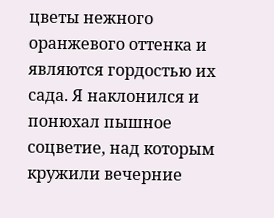цветы нежного оранжевого оттенка и являются гордостью их сада. Я наклонился и понюхал пышное соцветие, над которым кружили вечерние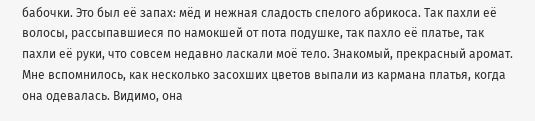бабочки. Это был её запах: мёд и нежная сладость спелого абрикоса. Так пахли её волосы, рассыпавшиеся по намокшей от пота подушке, так пахло её платье, так пахли её руки, что совсем недавно ласкали моё тело. Знакомый, прекрасный аромат. Мне вспомнилось, как несколько засохших цветов выпали из кармана платья, когда она одевалась. Видимо, она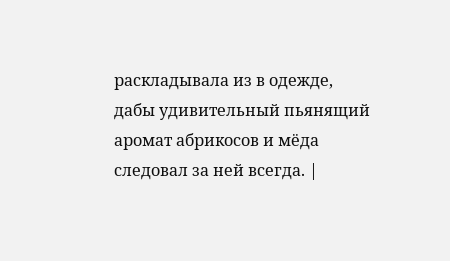раскладывала из в одежде, дабы удивительный пьянящий аромат абрикосов и мёда следовал за ней всегда. |